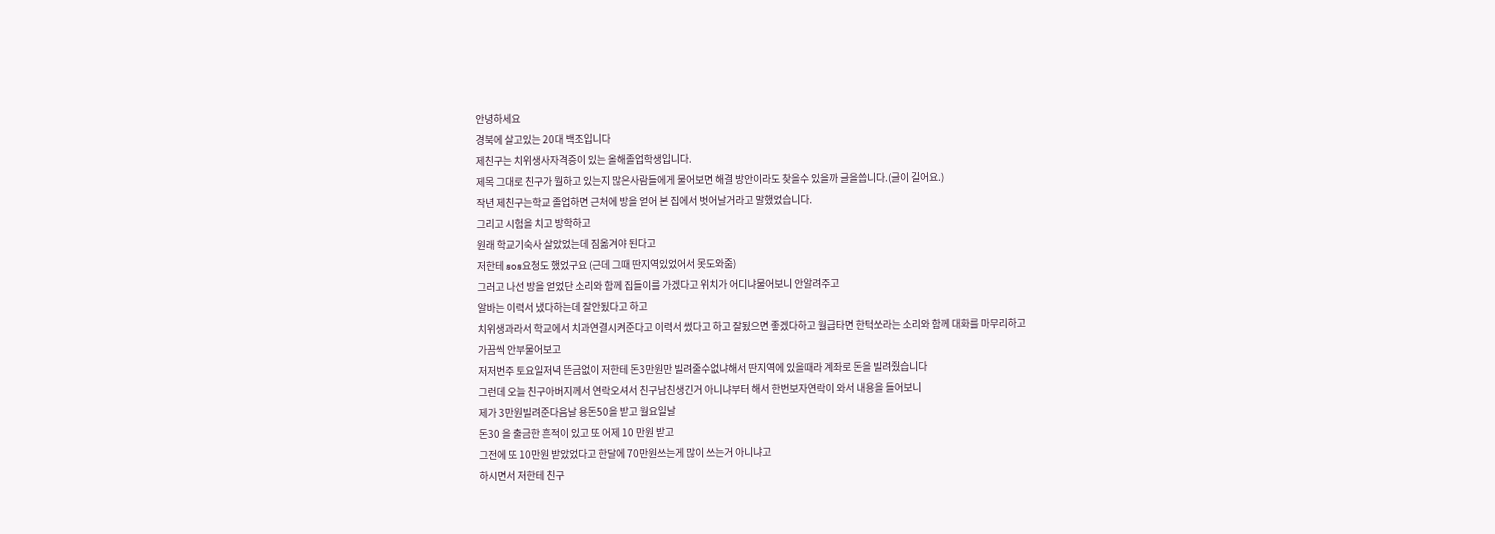안녕하세요
경북에 살고있는 20대 백조입니다
제친구는 치위생사자격증이 있는 올해졸업학생입니다.
제목 그대로 친구가 뭘하고 있는지 많은사람들에게 물어보면 해결 방안이라도 찾을수 있을까 글을씁니다.(글이 길어요.)
작년 제친구는학교 졸업하면 근처에 방을 얻어 본 집에서 벗어날거라고 말했었습니다.
그리고 시험을 치고 방학하고
원래 학교기숙사 살았었는데 짐옮겨야 된다고
저한테 sos요청도 했었구요 (근데 그때 딴지역있었어서 못도와줌)
그러고 나선 방을 얻었단 소리와 함께 집들이를 가겠다고 위치가 어디냐물어보니 안알려주고
알바는 이력서 냈다하는데 잘안됬다고 하고
치위생과라서 학교에서 치과연결시켜준다고 이력서 썼다고 하고 잘됬으면 좋겠다하고 월급타면 한턱쏘라는 소리와 함께 대화를 마무리하고
가끔씩 안부물어보고
저저번주 토요일저녁 뜬금없이 저한테 돈3만원만 빌려줄수없냐해서 딴지역에 있을때라 계좌로 돈을 빌려줬습니다
그런데 오늘 친구아버지께서 연락오셔서 친구남친생긴거 아니냐부터 해서 한번보자연락이 와서 내용을 들어보니
제가 3만원빌려준다음날 용돈50을 받고 월요일날
돈30 을 출금한 흔적이 있고 또 어제 10 만원 받고
그전에 또 10만원 받았었다고 한달에 70만원쓰는게 많이 쓰는거 아니냐고
하시면서 저한테 친구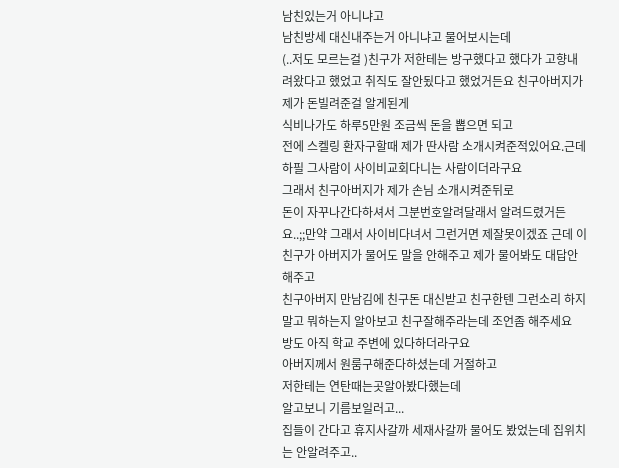남친있는거 아니냐고
남친방세 대신내주는거 아니냐고 물어보시는데
(..저도 모르는걸 )친구가 저한테는 방구했다고 했다가 고향내려왔다고 했었고 취직도 잘안됬다고 했었거든요 친구아버지가 제가 돈빌려준걸 알게된게
식비나가도 하루5만원 조금씩 돈을 뽑으면 되고
전에 스켈링 환자구할때 제가 딴사람 소개시켜준적있어요.근데 하필 그사람이 사이비교회다니는 사람이더라구요
그래서 친구아버지가 제가 손님 소개시켜준뒤로
돈이 자꾸나간다하셔서 그분번호알려달래서 알려드렸거든요..;;만약 그래서 사이비다녀서 그런거면 제잘못이겠죠 근데 이친구가 아버지가 물어도 말을 안해주고 제가 물어봐도 대답안해주고
친구아버지 만남김에 친구돈 대신받고 친구한텐 그런소리 하지말고 뭐하는지 알아보고 친구잘해주라는데 조언좀 해주세요
방도 아직 학교 주변에 있다하더라구요
아버지께서 원룸구해준다하셨는데 거절하고
저한테는 연탄때는곳알아봤다했는데
알고보니 기름보일러고...
집들이 간다고 휴지사갈까 세재사갈까 물어도 봤었는데 집위치는 안알려주고..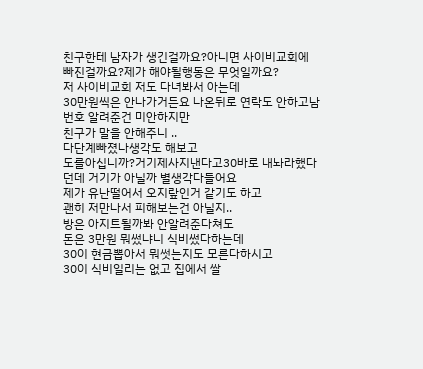친구한테 남자가 생긴걸까요?아니면 사이비교회에 빠진걸까요?제가 해야될행동은 무엇일까요?
저 사이비교회 저도 다녀봐서 아는데
30만원씩은 안나가거든요 나온뒤로 연락도 안하고남번호 알려준건 미안하지만
친구가 말을 안해주니 ..
다단계빠졌나생각도 해보고
도를아십니까?거기제사지낸다고30바로 내놔라했다던데 거기가 아닐까 별생각다들어요
제가 유난떨어서 오지랖인거 같기도 하고
괜히 저만나서 피해보는건 아닐지..
방은 아지트될까봐 안알려준다쳐도
돈은 3만원 뭐썼냐니 식비썼다하는데
30이 현금뽑아서 뭐썻는지도 모른다하시고
30이 식비일리는 없고 집에서 쌀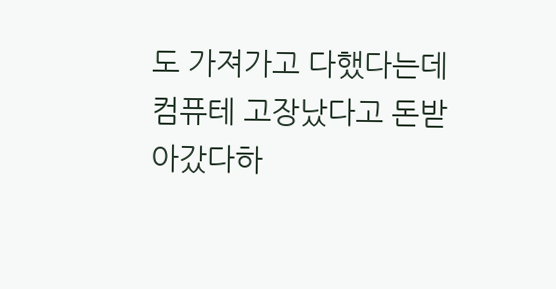도 가져가고 다했다는데 컴퓨테 고장났다고 돈받아갔다하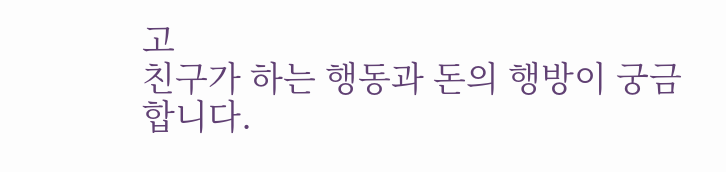고
친구가 하는 행동과 돈의 행방이 궁금합니다.